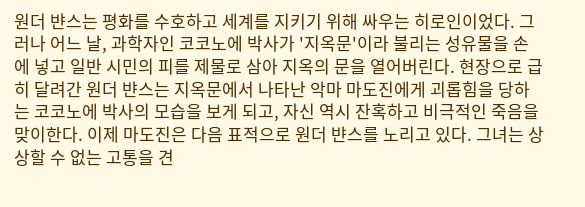원더 뱐스는 평화를 수호하고 세계를 지키기 위해 싸우는 히로인이었다. 그러나 어느 날, 과학자인 코코노에 박사가 '지옥문'이라 불리는 성유물을 손에 넣고 일반 시민의 피를 제물로 삼아 지옥의 문을 열어버린다. 현장으로 급히 달려간 원더 뱐스는 지옥문에서 나타난 악마 마도진에게 괴롭힘을 당하는 코코노에 박사의 모습을 보게 되고, 자신 역시 잔혹하고 비극적인 죽음을 맞이한다. 이제 마도진은 다음 표적으로 원더 뱐스를 노리고 있다. 그녀는 상상할 수 없는 고통을 견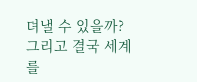뎌낼 수 있을까? 그리고 결국 세계를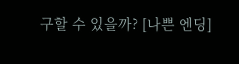구할 수 있을까? [나쁜 엔딩]